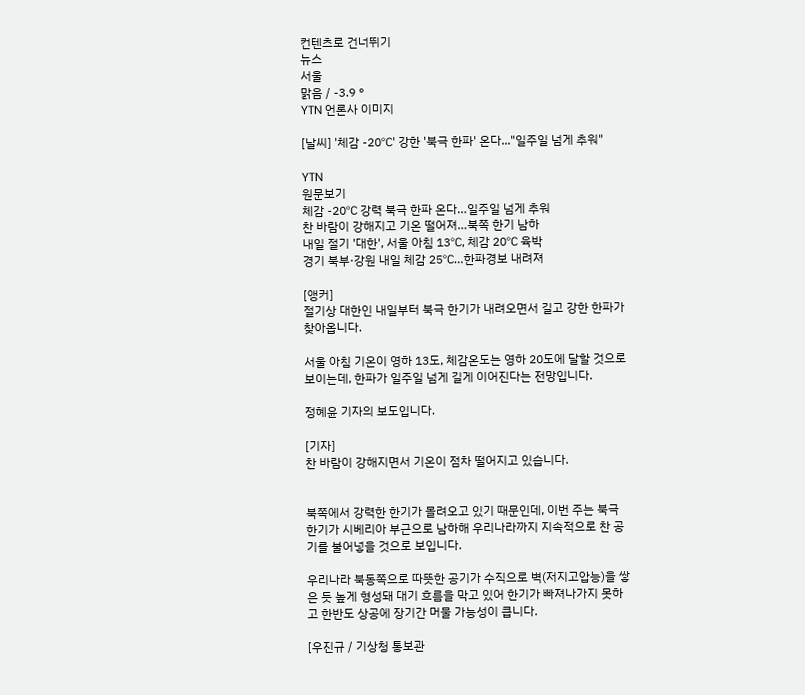컨텐츠로 건너뛰기
뉴스
서울
맑음 / -3.9 °
YTN 언론사 이미지

[날씨] '체감 -20℃' 강한 '북극 한파' 온다..."일주일 넘게 추워"

YTN
원문보기
체감 -20℃ 강력 북극 한파 온다…일주일 넘게 추워
찬 바람이 강해지고 기온 떨어져…북쪽 한기 남하
내일 절기 '대한', 서울 아침 13℃, 체감 20℃ 육박
경기 북부·강원 내일 체감 25℃…한파경보 내려져

[앵커]
절기상 대한인 내일부터 북극 한기가 내려오면서 길고 강한 한파가 찾아옵니다.

서울 아침 기온이 영하 13도, 체감온도는 영하 20도에 달할 것으로 보이는데, 한파가 일주일 넘게 길게 이어진다는 전망입니다.

정혜윤 기자의 보도입니다.

[기자]
찬 바람이 강해지면서 기온이 점차 떨어지고 있습니다.


북쪽에서 강력한 한기가 몰려오고 있기 때문인데, 이번 주는 북극 한기가 시베리아 부근으로 남하해 우리나라까지 지속적으로 찬 공기를 불어넣을 것으로 보입니다.

우리나라 북동쪽으로 따뜻한 공기가 수직으로 벽(저지고압능)을 쌓은 듯 높게 형성돼 대기 흐름을 막고 있어 한기가 빠져나가지 못하고 한반도 상공에 장기간 머물 가능성이 큽니다.

[우진규 / 기상청 통보관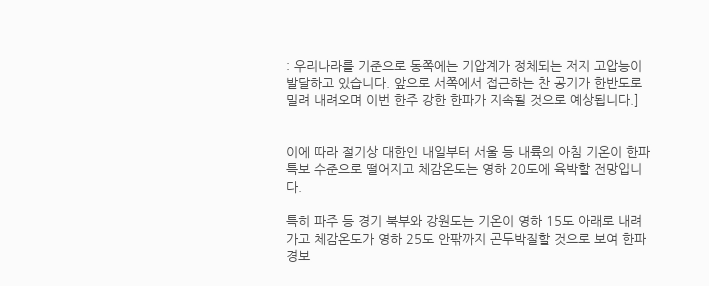: 우리나라를 기준으로 동쪽에는 기압계가 정체되는 저지 고압능이 발달하고 있습니다. 앞으로 서쪽에서 접근하는 찬 공기가 한반도로 밀려 내려오며 이번 한주 강한 한파가 지속될 것으로 예상됩니다.]


이에 따라 절기상 대한인 내일부터 서울 등 내륙의 아침 기온이 한파특보 수준으로 떨어지고 체감온도는 영하 20도에 육박할 전망입니다.

특히 파주 등 경기 북부와 강원도는 기온이 영하 15도 아래로 내려가고 체감온도가 영하 25도 안팎까지 곤두박질할 것으로 보여 한파경보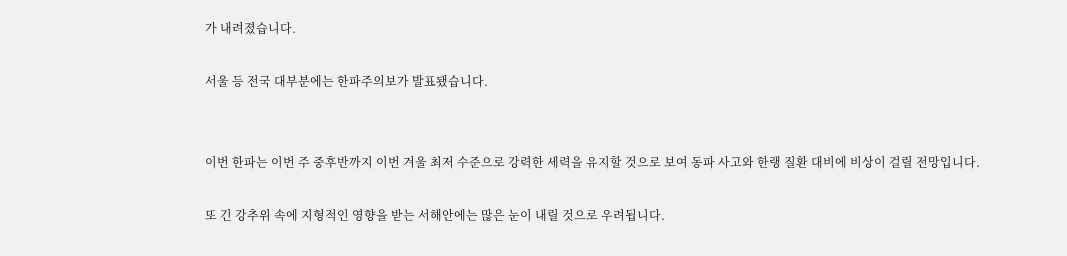가 내려졌습니다.

서울 등 전국 대부분에는 한파주의보가 발표됐습니다.


이번 한파는 이번 주 중후반까지 이번 겨울 최저 수준으로 강력한 세력을 유지할 것으로 보여 동파 사고와 한랭 질환 대비에 비상이 걸릴 전망입니다.

또 긴 강추위 속에 지형적인 영향을 받는 서해안에는 많은 눈이 내릴 것으로 우려됩니다.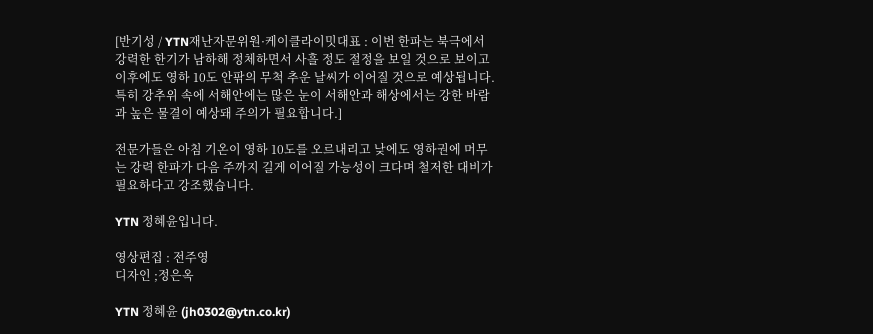[반기성 / YTN재난자문위원·케이클라이밋대표 : 이번 한파는 북극에서 강력한 한기가 남하해 정체하면서 사흘 정도 절정을 보일 것으로 보이고 이후에도 영하 10도 안팎의 무척 추운 날씨가 이어질 것으로 예상됩니다. 특히 강추위 속에 서해안에는 많은 눈이 서해안과 해상에서는 강한 바람과 높은 물결이 예상돼 주의가 필요합니다.]

전문가들은 아침 기온이 영하 10도를 오르내리고 낮에도 영하권에 머무는 강력 한파가 다음 주까지 길게 이어질 가능성이 크다며 철저한 대비가 필요하다고 강조했습니다.

YTN 정혜윤입니다.

영상편집 : 전주영
디자인 ;정은옥

YTN 정혜윤 (jh0302@ytn.co.kr)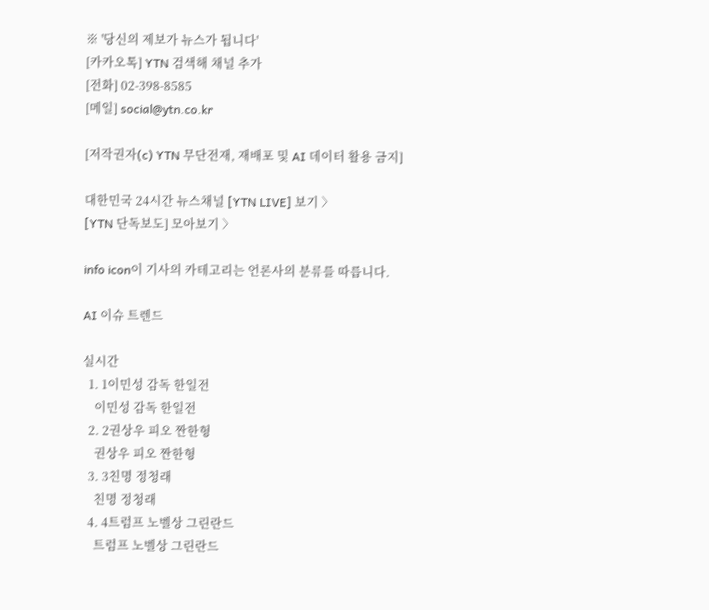※ '당신의 제보가 뉴스가 됩니다'
[카카오톡] YTN 검색해 채널 추가
[전화] 02-398-8585
[메일] social@ytn.co.kr

[저작권자(c) YTN 무단전재, 재배포 및 AI 데이터 활용 금지]

대한민국 24시간 뉴스채널 [YTN LIVE] 보기 〉
[YTN 단독보도] 모아보기 〉

info icon이 기사의 카테고리는 언론사의 분류를 따릅니다.

AI 이슈 트렌드

실시간
  1. 1이민성 감독 한일전
    이민성 감독 한일전
  2. 2권상우 피오 짠한형
    권상우 피오 짠한형
  3. 3친명 정청래
    친명 정청래
  4. 4트럼프 노벨상 그린란드
    트럼프 노벨상 그린란드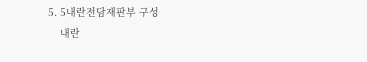5. 5내란전담재판부 구성
    내란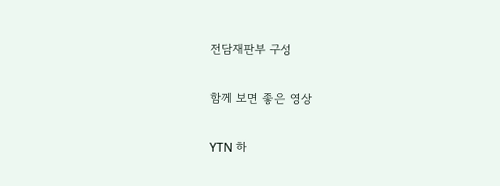전담재판부 구성

함께 보면 좋은 영상

YTN 하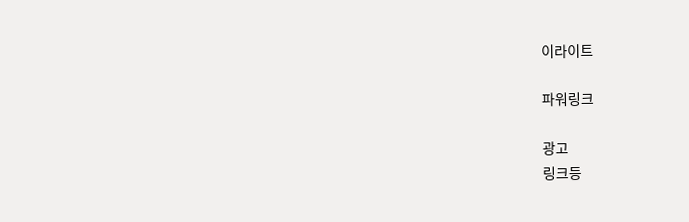이라이트

파워링크

광고
링크등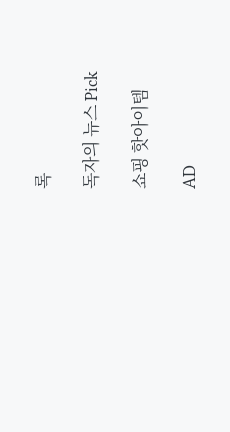록

독자의 뉴스 Pick

쇼핑 핫아이템

AD